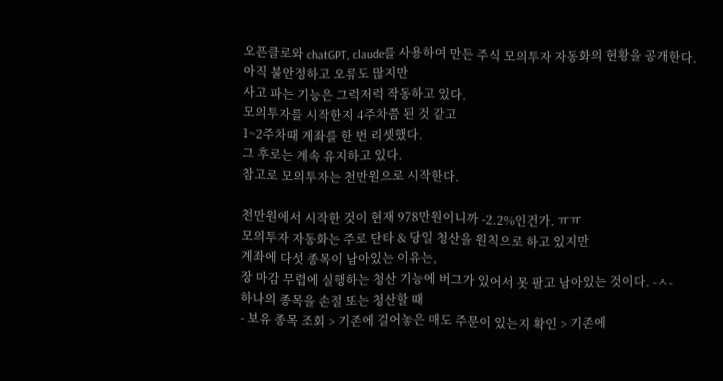오픈클로와 chatGPT, claude를 사용하여 만든 주식 모의투자 자동화의 현황을 공개한다.
아직 불안정하고 오류도 많지만
사고 파는 기능은 그럭저럭 작동하고 있다.
모의투자를 시작한지 4주차쯤 된 것 같고
1~2주차때 계좌를 한 번 리셋했다.
그 후로는 계속 유지하고 있다.
참고로 모의투자는 천만원으로 시작한다.

천만원에서 시작한 것이 현재 978만원이니까 -2.2%인건가. ㅠㅠ
모의투자 자동화는 주로 단타 & 당일 청산을 원칙으로 하고 있지만
계좌에 다섯 종목이 남아있는 이유는,
장 마감 무렵에 실행하는 청산 기능에 버그가 있어서 못 팔고 남아있는 것이다. -ㅅ-
하나의 종목을 손절 또는 청산할 때
- 보유 종목 조회 > 기존에 걸어놓은 매도 주문이 있는지 확인 > 기존에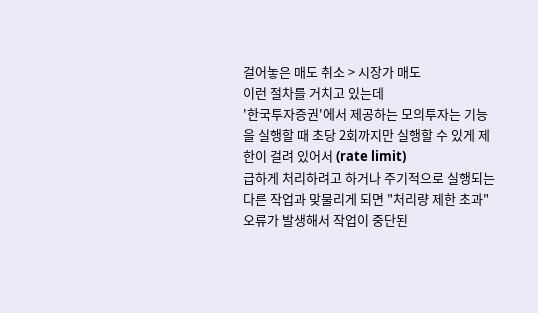걸어놓은 매도 취소 > 시장가 매도
이런 절차를 거치고 있는데
'한국투자증권'에서 제공하는 모의투자는 기능을 실행할 때 초당 2회까지만 실행할 수 있게 제한이 걸려 있어서 (rate limit)
급하게 처리하려고 하거나 주기적으로 실행되는 다른 작업과 맞물리게 되면 "처리량 제한 초과" 오류가 발생해서 작업이 중단된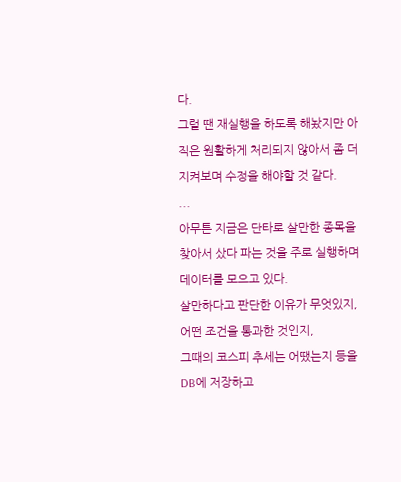다.
그럴 땐 재실행을 하도록 해놨지만 아직은 원활하게 처리되지 않아서 좀 더 지켜보며 수정을 해야할 것 같다.
...
아무튼 지금은 단타로 살만한 종목을 찾아서 샀다 파는 것을 주로 실행하며 데이터를 모으고 있다.
살만하다고 판단한 이유가 무엇있지,
어떤 조건을 통과한 것인지,
그때의 코스피 추세는 어땠는지 등을 DB에 저장하고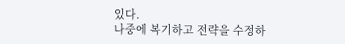있다.
나중에 복기하고 전략을 수정하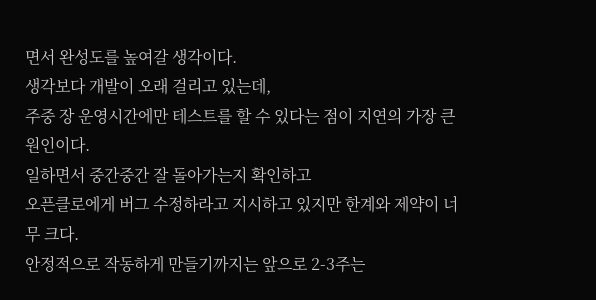면서 완성도를 높여갈 생각이다.
생각보다 개발이 오래 걸리고 있는데,
주중 장 운영시간에만 테스트를 할 수 있다는 점이 지연의 가장 큰 원인이다.
일하면서 중간중간 잘 돌아가는지 확인하고
오픈클로에게 버그 수정하라고 지시하고 있지만 한계와 제약이 너무 크다.
안정적으로 작동하게 만들기까지는 앞으로 2-3주는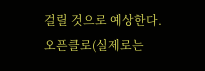걸릴 것으로 예상한다.
오픈클로(실제로는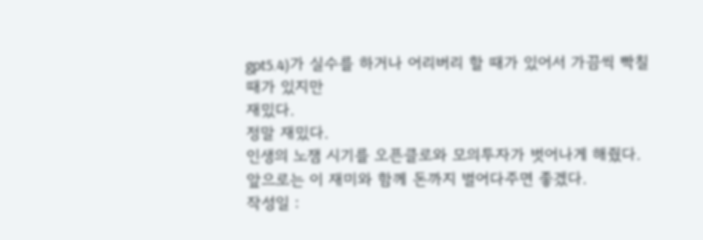gpt5.4)가 실수를 하거나 어리버리 할 때가 있어서 가끔씩 빡칠 때가 있지만
재밌다.
정말 재밌다.
인생의 노잼 시기를 오픈클로와 모의투자가 벗어나게 해줬다.
앞으로는 이 재미와 함께 돈까지 벌어다주면 좋겠다.
작성일 :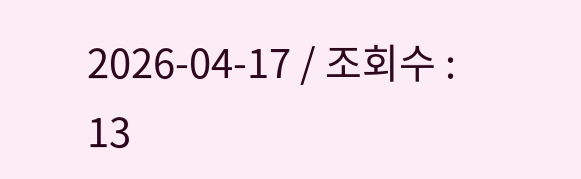2026-04-17 / 조회수 : 13